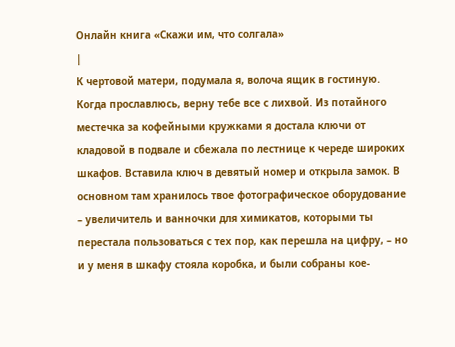Онлайн книга «Скажи им, что солгала»
|
К чертовой матери, подумала я, волоча ящик в гостиную. Когда прославлюсь, верну тебе все с лихвой. Из потайного местечка за кофейными кружками я достала ключи от кладовой в подвале и сбежала по лестнице к череде широких шкафов. Вставила ключ в девятый номер и открыла замок. В основном там хранилось твое фотографическое оборудование – увеличитель и ванночки для химикатов, которыми ты перестала пользоваться с тех пор, как перешла на цифру, – но и у меня в шкафу стояла коробка, и были собраны кое-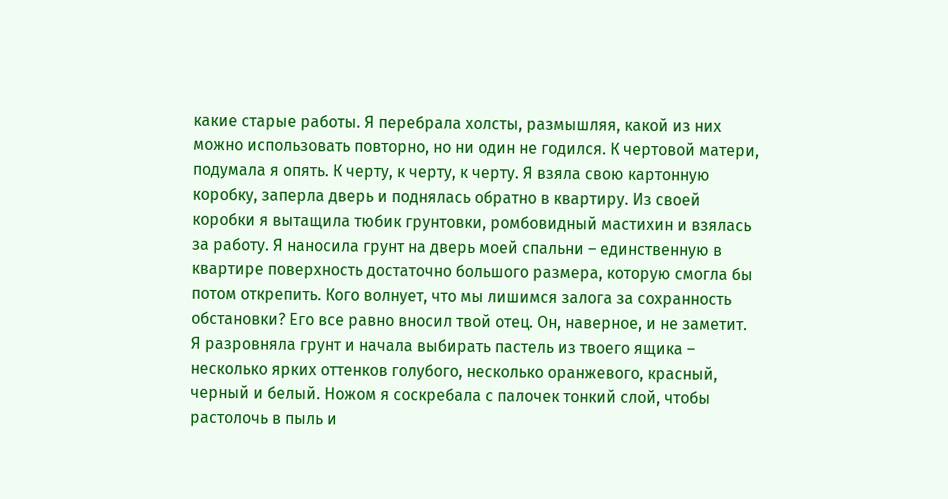какие старые работы. Я перебрала холсты, размышляя, какой из них можно использовать повторно, но ни один не годился. К чертовой матери, подумала я опять. К черту, к черту, к черту. Я взяла свою картонную коробку, заперла дверь и поднялась обратно в квартиру. Из своей коробки я вытащила тюбик грунтовки, ромбовидный мастихин и взялась за работу. Я наносила грунт на дверь моей спальни – единственную в квартире поверхность достаточно большого размера, которую смогла бы потом открепить. Кого волнует, что мы лишимся залога за сохранность обстановки? Его все равно вносил твой отец. Он, наверное, и не заметит. Я разровняла грунт и начала выбирать пастель из твоего ящика – несколько ярких оттенков голубого, несколько оранжевого, красный, черный и белый. Ножом я соскребала с палочек тонкий слой, чтобы растолочь в пыль и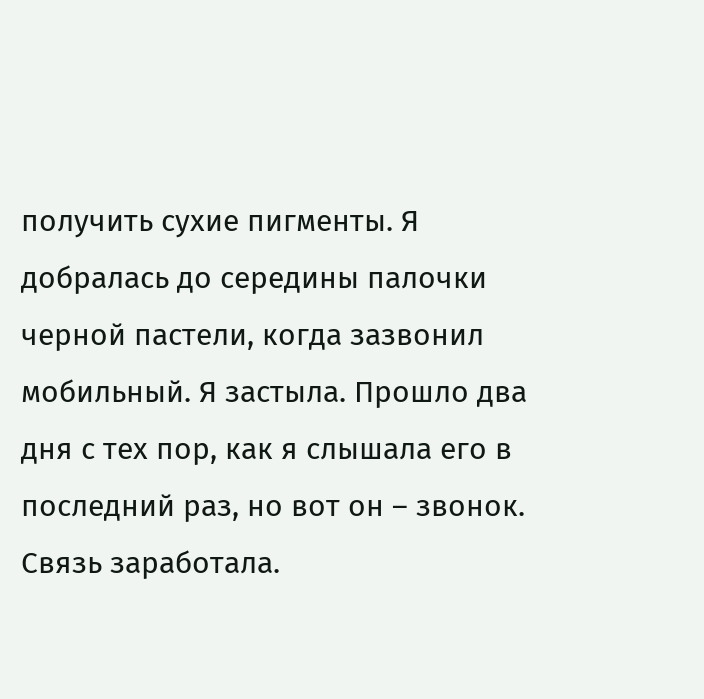получить сухие пигменты. Я добралась до середины палочки черной пастели, когда зазвонил мобильный. Я застыла. Прошло два дня с тех пор, как я слышала его в последний раз, но вот он – звонок. Связь заработала.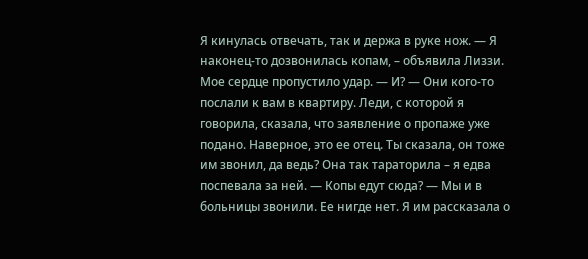Я кинулась отвечать, так и держа в руке нож. — Я наконец-то дозвонилась копам, – объявила Лиззи. Мое сердце пропустило удар. — И? — Они кого-то послали к вам в квартиру. Леди, с которой я говорила, сказала, что заявление о пропаже уже подано. Наверное, это ее отец. Ты сказала, он тоже им звонил, да ведь? Она так тараторила – я едва поспевала за ней. — Копы едут сюда? — Мы и в больницы звонили. Ее нигде нет. Я им рассказала о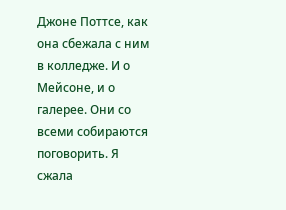Джоне Поттсе, как она сбежала с ним в колледже. И о Мейсоне, и о галерее. Они со всеми собираются поговорить. Я сжала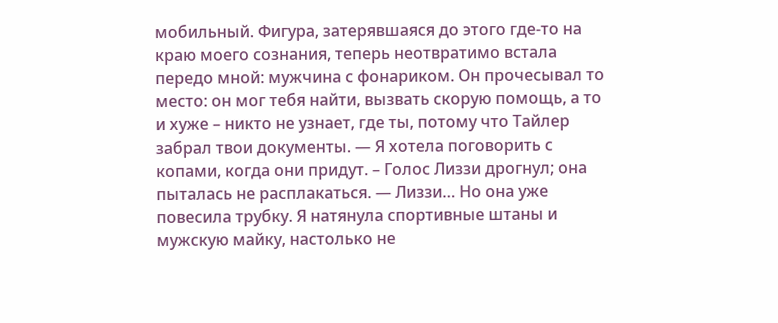мобильный. Фигура, затерявшаяся до этого где-то на краю моего сознания, теперь неотвратимо встала передо мной: мужчина с фонариком. Он прочесывал то место: он мог тебя найти, вызвать скорую помощь, а то и хуже – никто не узнает, где ты, потому что Тайлер забрал твои документы. — Я хотела поговорить с копами, когда они придут. – Голос Лиззи дрогнул; она пыталась не расплакаться. — Лиззи… Но она уже повесила трубку. Я натянула спортивные штаны и мужскую майку, настолько не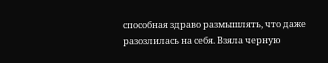способная здраво размышлять, что даже разозлилась на себя. Взяла черную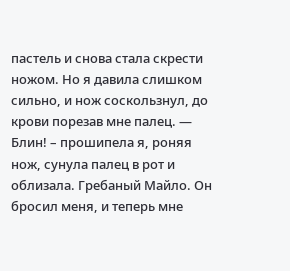пастель и снова стала скрести ножом. Но я давила слишком сильно, и нож соскользнул, до крови порезав мне палец. — Блин! – прошипела я, роняя нож, сунула палец в рот и облизала. Гребаный Майло. Он бросил меня, и теперь мне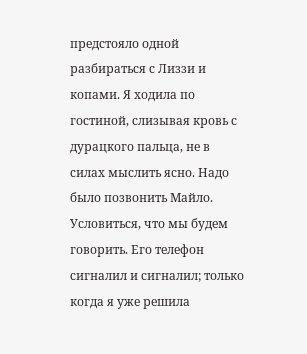предстояло одной разбираться с Лиззи и копами. Я ходила по гостиной, слизывая кровь с дурацкого пальца, не в силах мыслить ясно. Надо было позвонить Майло. Условиться, что мы будем говорить. Его телефон сигналил и сигналил; только когда я уже решила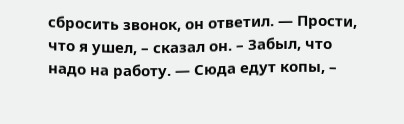сбросить звонок, он ответил. — Прости, что я ушел, – сказал он. – Забыл, что надо на работу. — Сюда едут копы, –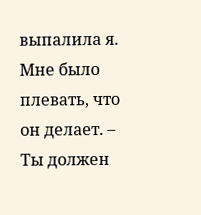выпалила я. Мне было плевать, что он делает. – Ты должен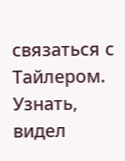связаться с Тайлером. Узнать, видел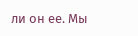ли он ее. Мы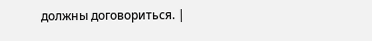должны договориться. |